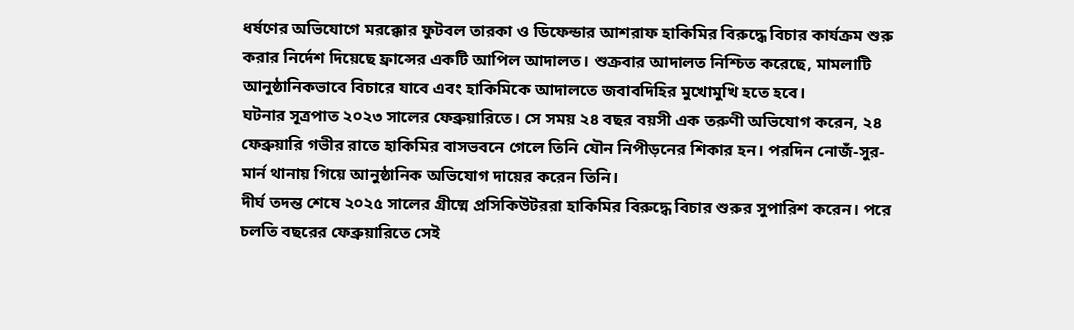ধর্ষণের অভিযোগে মরক্কোর ফুটবল তারকা ও ডিফেন্ডার আশরাফ হাকিমির বিরুদ্ধে বিচার কার্যক্রম শুরু করার নির্দেশ দিয়েছে ফ্রান্সের একটি আপিল আদালত। শুক্রবার আদালত নিশ্চিত করেছে, মামলাটি আনুষ্ঠানিকভাবে বিচারে যাবে এবং হাকিমিকে আদালতে জবাবদিহির মুখোমুখি হতে হবে।
ঘটনার সূত্রপাত ২০২৩ সালের ফেব্রুয়ারিতে। সে সময় ২৪ বছর বয়সী এক তরুণী অভিযোগ করেন, ২৪ ফেব্রুয়ারি গভীর রাতে হাকিমির বাসভবনে গেলে তিনি যৌন নিপীড়নের শিকার হন। পরদিন নোজঁ-সুর-মার্ন থানায় গিয়ে আনুষ্ঠানিক অভিযোগ দায়ের করেন তিনি।
দীর্ঘ তদন্ত শেষে ২০২৫ সালের গ্রীষ্মে প্রসিকিউটররা হাকিমির বিরুদ্ধে বিচার শুরুর সুপারিশ করেন। পরে চলতি বছরের ফেব্রুয়ারিতে সেই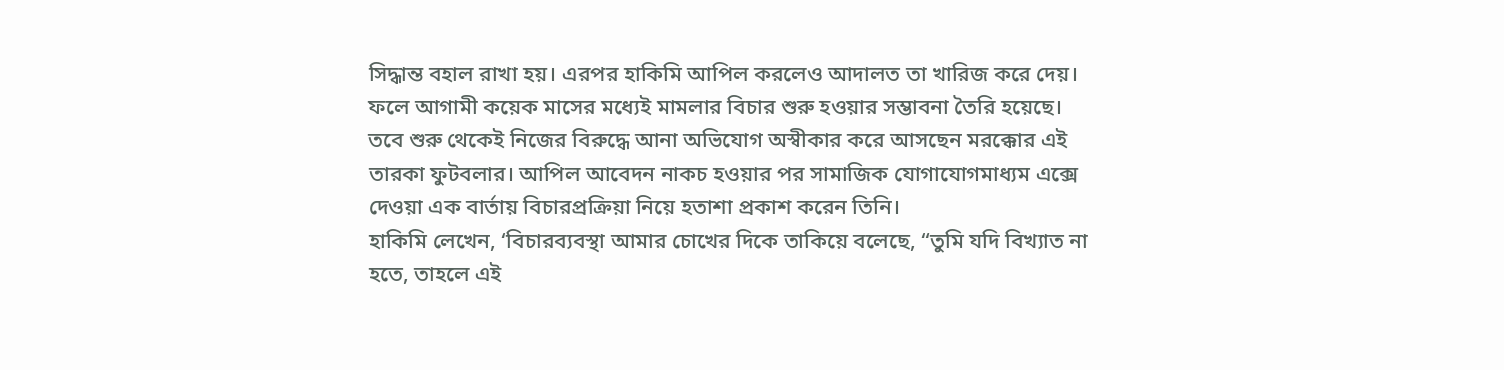সিদ্ধান্ত বহাল রাখা হয়। এরপর হাকিমি আপিল করলেও আদালত তা খারিজ করে দেয়। ফলে আগামী কয়েক মাসের মধ্যেই মামলার বিচার শুরু হওয়ার সম্ভাবনা তৈরি হয়েছে।
তবে শুরু থেকেই নিজের বিরুদ্ধে আনা অভিযোগ অস্বীকার করে আসছেন মরক্কোর এই তারকা ফুটবলার। আপিল আবেদন নাকচ হওয়ার পর সামাজিক যোগাযোগমাধ্যম এক্সে দেওয়া এক বার্তায় বিচারপ্রক্রিয়া নিয়ে হতাশা প্রকাশ করেন তিনি।
হাকিমি লেখেন, ‘বিচারব্যবস্থা আমার চোখের দিকে তাকিয়ে বলেছে, “তুমি যদি বিখ্যাত না হতে, তাহলে এই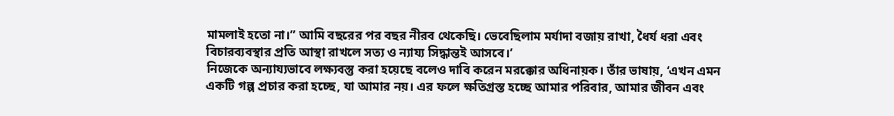মামলাই হতো না।” আমি বছরের পর বছর নীরব থেকেছি। ভেবেছিলাম মর্যাদা বজায় রাখা, ধৈর্য ধরা এবং বিচারব্যবস্থার প্রতি আস্থা রাখলে সত্য ও ন্যায্য সিদ্ধান্তই আসবে।’
নিজেকে অন্যায্যভাবে লক্ষ্যবস্তু করা হয়েছে বলেও দাবি করেন মরক্কোর অধিনায়ক। তাঁর ভাষায়, ‘এখন এমন একটি গল্প প্রচার করা হচ্ছে, যা আমার নয়। এর ফলে ক্ষতিগ্রস্ত হচ্ছে আমার পরিবার, আমার জীবন এবং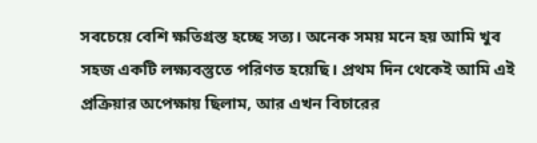সবচেয়ে বেশি ক্ষতিগ্রস্ত হচ্ছে সত্য। অনেক সময় মনে হয় আমি খুব সহজ একটি লক্ষ্যবস্তুতে পরিণত হয়েছি। প্রথম দিন থেকেই আমি এই প্রক্রিয়ার অপেক্ষায় ছিলাম, আর এখন বিচারের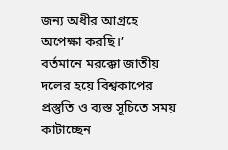জন্য অধীর আগ্রহে অপেক্ষা করছি।’
বর্তমানে মরক্কো জাতীয় দলের হয়ে বিশ্বকাপের প্রস্তুতি ও ব্যস্ত সূচিতে সময় কাটাচ্ছেন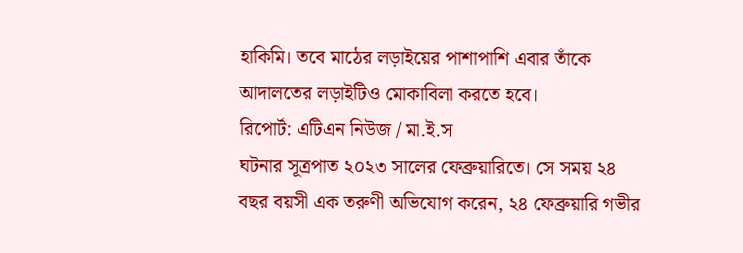হাকিমি। তবে মাঠের লড়াইয়ের পাশাপাশি এবার তাঁকে আদালতের লড়াইটিও মোকাবিলা করতে হবে।
রিপোর্ট: এটিএন নিউজ / মা.ই.স
ঘটনার সূত্রপাত ২০২৩ সালের ফেব্রুয়ারিতে। সে সময় ২৪ বছর বয়সী এক তরুণী অভিযোগ করেন, ২৪ ফেব্রুয়ারি গভীর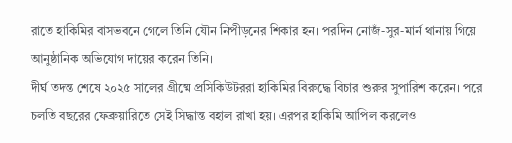রাতে হাকিমির বাসভবনে গেলে তিনি যৌন নিপীড়নের শিকার হন। পরদিন নোজঁ-সুর-মার্ন থানায় গিয়ে আনুষ্ঠানিক অভিযোগ দায়ের করেন তিনি।
দীর্ঘ তদন্ত শেষে ২০২৫ সালের গ্রীষ্মে প্রসিকিউটররা হাকিমির বিরুদ্ধে বিচার শুরুর সুপারিশ করেন। পরে চলতি বছরের ফেব্রুয়ারিতে সেই সিদ্ধান্ত বহাল রাখা হয়। এরপর হাকিমি আপিল করলেও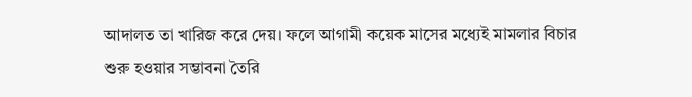আদালত তা খারিজ করে দেয়। ফলে আগামী কয়েক মাসের মধ্যেই মামলার বিচার শুরু হওয়ার সম্ভাবনা তৈরি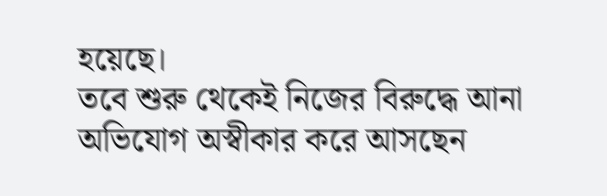হয়েছে।
তবে শুরু থেকেই নিজের বিরুদ্ধে আনা অভিযোগ অস্বীকার করে আসছেন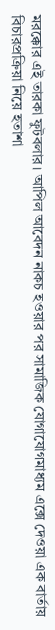মরক্কোর এই তারকা ফুটবলার। আপিল আবেদন নাকচ হওয়ার পর সামাজিক যোগাযোগমাধ্যম এক্সে দেওয়া এক বার্তায় বিচারপ্রক্রিয়া নিয়ে হতাশা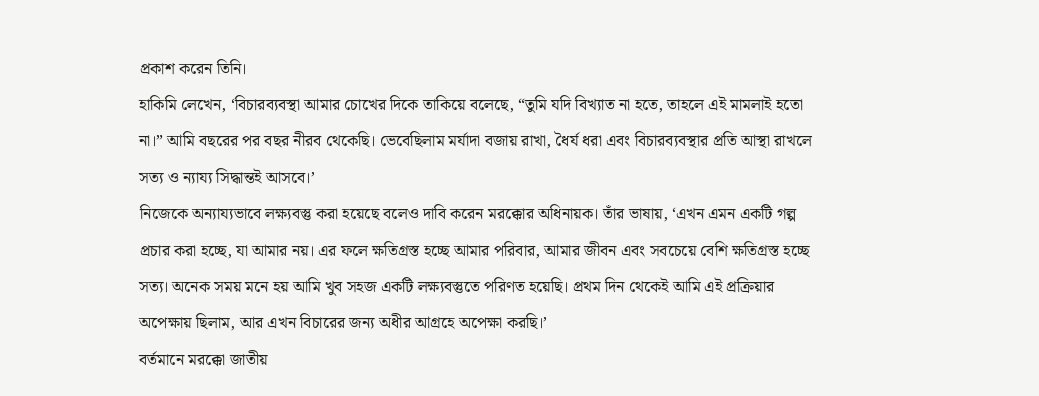প্রকাশ করেন তিনি।
হাকিমি লেখেন, ‘বিচারব্যবস্থা আমার চোখের দিকে তাকিয়ে বলেছে, “তুমি যদি বিখ্যাত না হতে, তাহলে এই মামলাই হতো না।” আমি বছরের পর বছর নীরব থেকেছি। ভেবেছিলাম মর্যাদা বজায় রাখা, ধৈর্য ধরা এবং বিচারব্যবস্থার প্রতি আস্থা রাখলে সত্য ও ন্যায্য সিদ্ধান্তই আসবে।’
নিজেকে অন্যায্যভাবে লক্ষ্যবস্তু করা হয়েছে বলেও দাবি করেন মরক্কোর অধিনায়ক। তাঁর ভাষায়, ‘এখন এমন একটি গল্প প্রচার করা হচ্ছে, যা আমার নয়। এর ফলে ক্ষতিগ্রস্ত হচ্ছে আমার পরিবার, আমার জীবন এবং সবচেয়ে বেশি ক্ষতিগ্রস্ত হচ্ছে সত্য। অনেক সময় মনে হয় আমি খুব সহজ একটি লক্ষ্যবস্তুতে পরিণত হয়েছি। প্রথম দিন থেকেই আমি এই প্রক্রিয়ার অপেক্ষায় ছিলাম, আর এখন বিচারের জন্য অধীর আগ্রহে অপেক্ষা করছি।’
বর্তমানে মরক্কো জাতীয়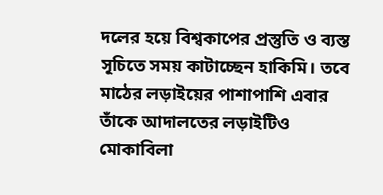দলের হয়ে বিশ্বকাপের প্রস্তুতি ও ব্যস্ত সূচিতে সময় কাটাচ্ছেন হাকিমি। তবে মাঠের লড়াইয়ের পাশাপাশি এবার তাঁকে আদালতের লড়াইটিও মোকাবিলা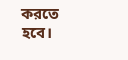করতে হবে।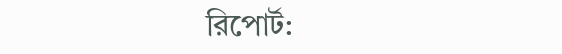রিপোর্ট: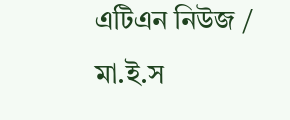এটিএন নিউজ / মা.ই.স